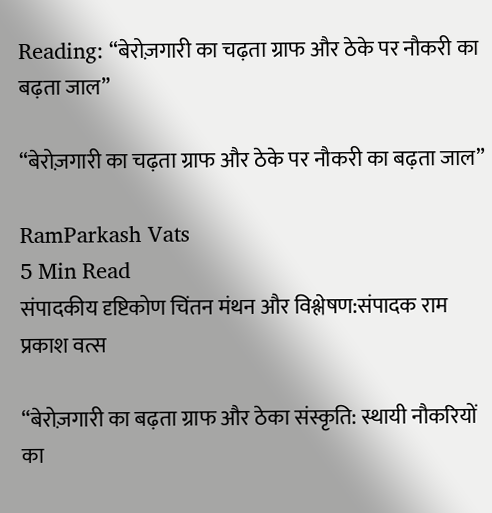Reading: “बेरोज़गारी का चढ़ता ग्राफ और ठेके पर नौकरी का बढ़ता जाल”

“बेरोज़गारी का चढ़ता ग्राफ और ठेके पर नौकरी का बढ़ता जाल”

RamParkash Vats
5 Min Read
संपादकीय दृष्टिकोण चिंतन मंथन और विश्लेषण:संपादक राम प्रकाश वत्स

“बेरोज़गारी का बढ़ता ग्राफ और ठेका संस्कृति: स्थायी नौकरियों का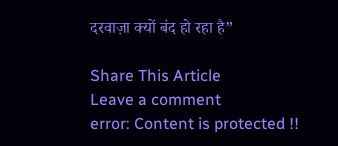दरवाज़ा क्यों बंद हो रहा है”

Share This Article
Leave a comment
error: Content is protected !!